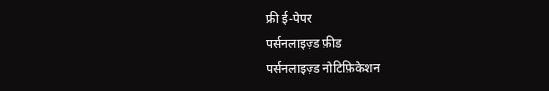फ्री ई-पेपर
पर्सनलाइज़्ड फ़ीड
पर्सनलाइज़्ड नोटिफ़िकेशन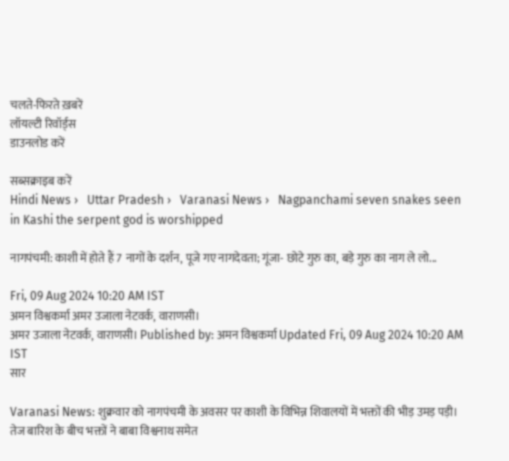चलते-फिरते ख़बरें
लॉयल्टी रिवॉर्ड्स
डाउनलोड करें

सब्सक्राइब करें
Hindi News ›   Uttar Pradesh ›   Varanasi News ›   Nagpanchami seven snakes seen in Kashi the serpent god is worshipped

नागपंचमी: काशी में होते हैं 7 नागों के दर्शन, पूजे गए नागदेवता; गूंजा- छोटे गुरु का, बड़े गुरु का नाग ले लो...

Fri, 09 Aug 2024 10:20 AM IST
अमन विश्वकर्मा अमर उजाला नेटवर्क, वाराणसी।
अमर उजाला नेटवर्क, वाराणसी। Published by: अमन विश्वकर्मा Updated Fri, 09 Aug 2024 10:20 AM IST
सार

Varanasi News: शुक्रवार को नागपंचमी के अवसर पर काशी के विभिन्न शिवालयों में भक्तों की भीड़ उमड़ पड़ी। तेज बारिश के बीच भक्तों ने बाबा विश्वनाथ समेत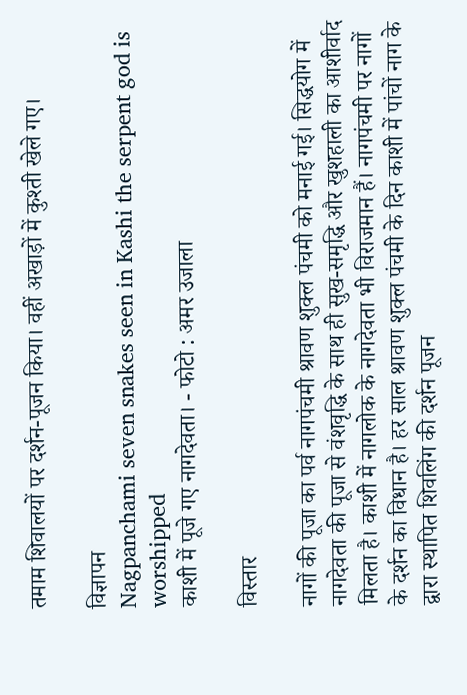तमाम शिवालयों पर दर्शन-पूजन किया। वहीं अखाड़ों में कुश्ती खेले गए।

विज्ञापन
Nagpanchami seven snakes seen in Kashi the serpent god is worshipped
काशी में पूजे गए नागदेवता। - फोटो : अमर उजाला

विस्तार

नागों की पूजा का पर्व नागपंचमी श्रावण शुक्ल पंचमी को मनाई गई। सिद्धयोग में नागदेवता की पूजा से वंशवृद्धि के साथ ही सुख-समृद्धि और खुशहाली का आशीर्वाद मिलता है। काशी में नागलोक के नागदेवता भी विराजमान हैं। नागपंचमी पर नागों के दर्शन का विधान है। हर साल श्रावण शुक्ल पंचमी के दिन काशी में पांचों नाग के द्वारा स्थापित शिवलिंग की दर्शन पूजन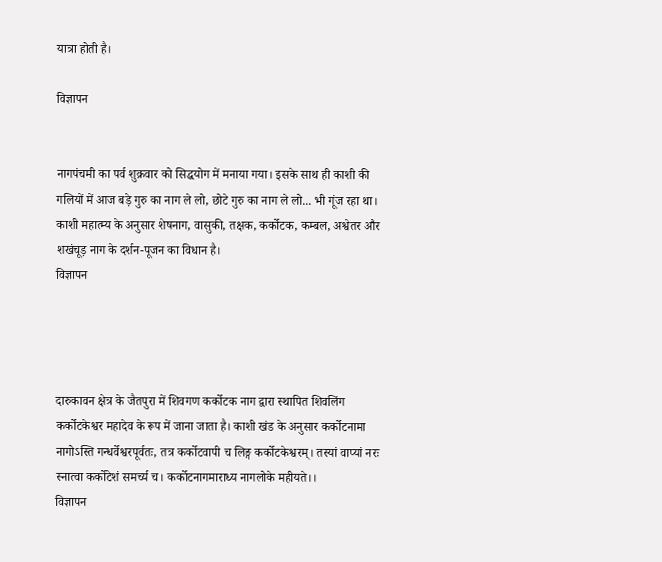यात्रा होती है।

विज्ञापन


नागपंचमी का पर्व शुक्रवार को सिद्धयोग में मनाया गया। इसके साथ ही काशी की गलियों में आज बड़े गुरु का नाग ले लो, छोटे गुरु का नाग ले लो... भी गूंज रहा था। काशी महात्म्य के अनुसार शेषनाग, वासुकी, तक्षक, कर्कोटक, कम्बल, अश्वेतर और शखंचूड़ नाग के दर्शन-पूजन का विधान है।
विज्ञापन




दारुकावन क्षेत्र के जैतपुरा में शिवगण कर्कोटक नाग द्वारा स्थापित शिवलिंग कर्कोटकेश्वर महादेव के रूप में जाना जाता है। काशी खंड के अनुसार कर्कोटनामा नागोऽस्ति गन्धर्वेश्वरपूर्वतः, तत्र कर्कोटवापी च लिङ्ग कर्कोटकेश्वरम्। तस्यां वाप्यां नरः स्नात्वा कर्कोटेशं समर्च्य च। कर्कोटनागमाराध्य नागलोके महीयते।।
विज्ञापन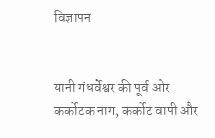विज्ञापन


यानी गंधर्वेश्वर की पूर्व ओर कर्कोटक नाग, कर्कोट वापी और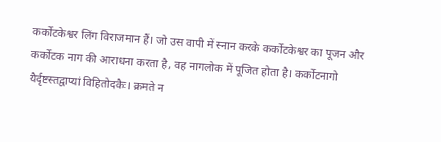कर्कोटकेश्वर लिंग विराजमान हैं। जो उस वापी में स्नान करके कर्कोटकेश्वर का पूजन और कर्कोटक नाग की आराधना करता है, वह नागलोक में पूजित होता है। कर्कोटनागो यैर्दृष्टस्तद्वाप्यां विहितोदकैः। क्रमते न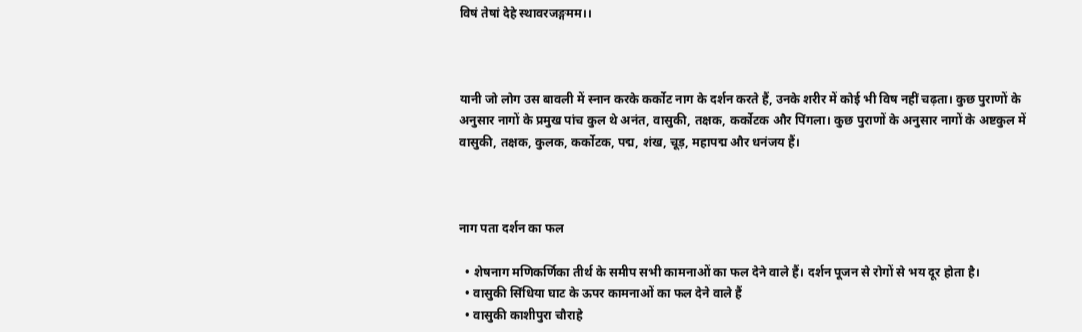विषं तेषां देहे स्थावरजङ्गमम।।



यानी जो लोग उस बावली में स्नान करके कर्कोट नाग के दर्शन करते हैं, उनके शरीर में कोई भी विष नहीं चढ़ता। कुछ पुराणों के अनुसार नागों के प्रमुख पांच कुल थे अनंत, वासुकी, तक्षक, कर्कोटक और पिंगला। कुछ पुराणों के अनुसार नागों के अष्टकुल में वासुकी, तक्षक, कुलक, कर्कोटक, पद्म, शंख, चूड़, महापद्म और धनंजय हैं।



नाग पता दर्शन का फल

  • शेषनाग मणिकर्णिका तीर्थ के समीप सभी कामनाओं का फल देने वाले हैं। दर्शन पूजन से रोगों से भय दूर होता है।
  • वासुकी सिंधिया घाट के ऊपर कामनाओं का फल देने वाले हैं
  • वासुकी काशीपुरा चौराहे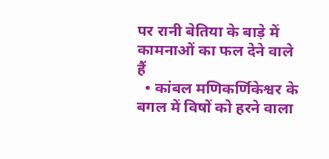पर रानी बेतिया के बाड़े में कामनाओं का फल देने वाले हैं
  • कांबल मणिकर्णिकेश्वर के बगल में विषों को हरने वाला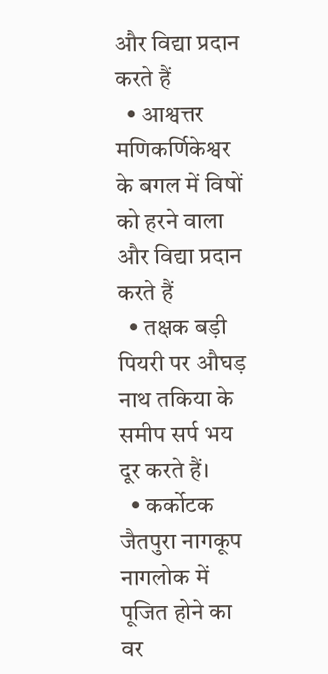और विद्या प्रदान करते हैं
  • आश्वत्तर मणिकर्णिकेश्वर के बगल में विषों को हरने वाला और विद्या प्रदान करते हैं
  • तक्षक बड़ी पियरी पर औघड़ नाथ तकिया के समीप सर्प भय दूर करते हैं।
  • कर्कोटक जैतपुरा नागकूप नागलोक में पूजित होने का वर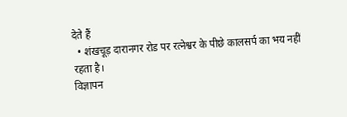देते हैं
  • शंखचूड़ दारानगर रोड पर रत्नेश्वर के पीछे कालसर्प का भय नहीं रहता है।
विज्ञापन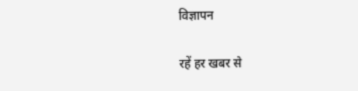विज्ञापन

रहें हर खबर से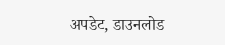अपडेट, डाउनलोड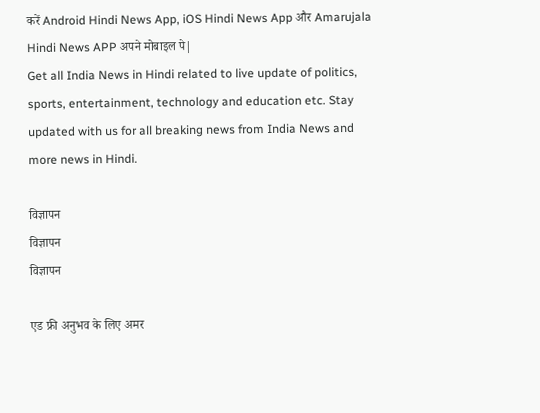करें Android Hindi News App, iOS Hindi News App और Amarujala Hindi News APP अपने मोबाइल पे|
Get all India News in Hindi related to live update of politics, sports, entertainment, technology and education etc. Stay updated with us for all breaking news from India News and more news in Hindi.

विज्ञापन
विज्ञापन
विज्ञापन

एड फ्री अनुभव के लिए अमर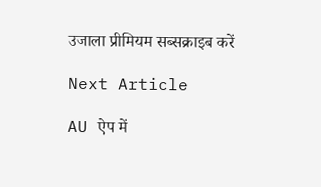उजाला प्रीमियम सब्सक्राइब करें

Next Article

AU ऐप में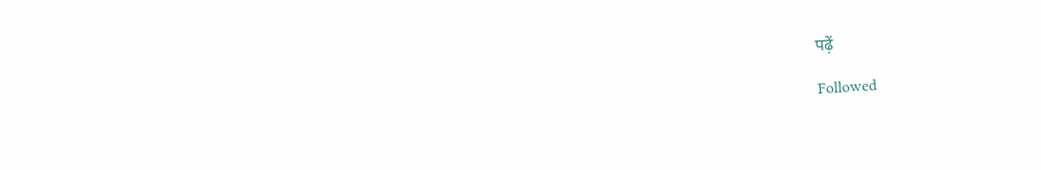पढ़ें

Followed